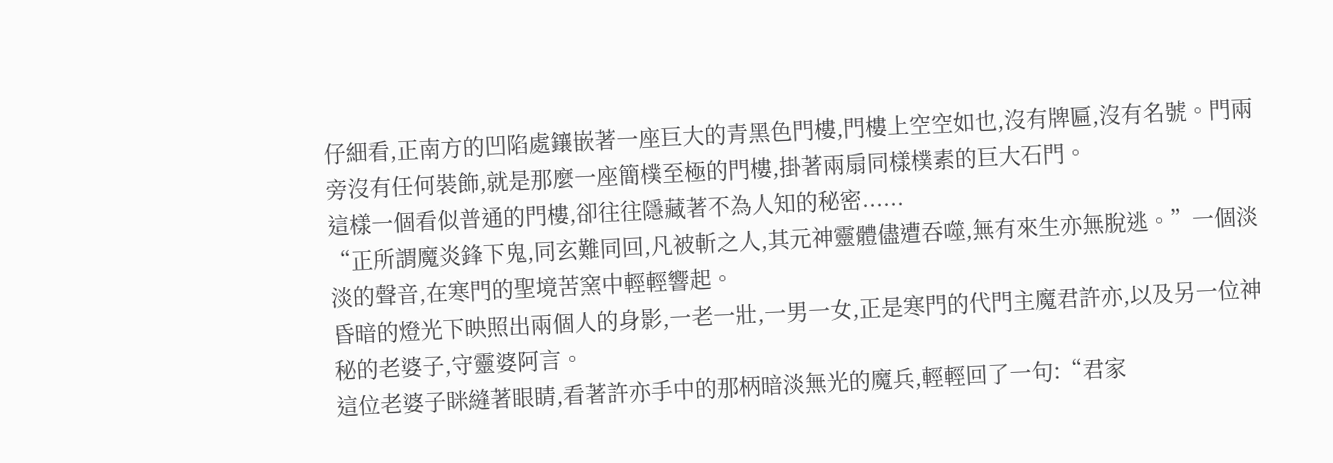仔細看,正南方的凹陷處鑲嵌著一座巨大的青黑色門樓,門樓上空空如也,沒有牌匾,沒有名號。門兩旁沒有任何裝飾,就是那麼一座簡樸至極的門樓,掛著兩扇同樣樸素的巨大石門。
這樣一個看似普通的門樓,卻往往隱藏著不為人知的秘密......
“正所謂魔炎鋒下鬼,同玄難同回,凡被斬之人,其元神靈體儘遭吞噬,無有來生亦無脫逃。”一個淡淡的聲音,在寒門的聖境苦窯中輕輕響起。
昏暗的燈光下映照出兩個人的身影,一老一壯,一男一女,正是寒門的代門主魔君許亦,以及另一位神秘的老婆子,守靈婆阿言。
這位老婆子眯縫著眼睛,看著許亦手中的那柄暗淡無光的魔兵,輕輕回了一句:“君家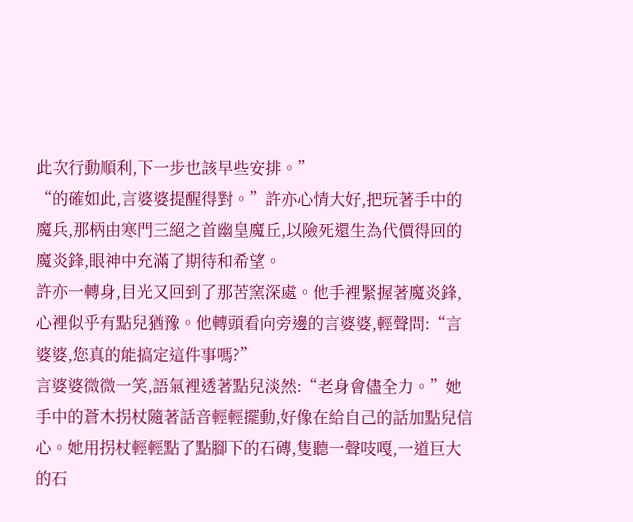此次行動順利,下一步也該早些安排。”
“的確如此,言婆婆提醒得對。”許亦心情大好,把玩著手中的魔兵,那柄由寒門三絕之首幽皇魔丘,以險死還生為代價得回的魔炎鋒,眼神中充滿了期待和希望。
許亦一轉身,目光又回到了那苦窯深處。他手裡緊握著魔炎鋒,心裡似乎有點兒猶豫。他轉頭看向旁邊的言婆婆,輕聲問:“言婆婆,您真的能搞定這件事嗎?”
言婆婆微微一笑,語氣裡透著點兒淡然:“老身會儘全力。”她手中的蒼木拐杖隨著話音輕輕擺動,好像在給自己的話加點兒信心。她用拐杖輕輕點了點腳下的石磚,隻聽一聲吱嘎,一道巨大的石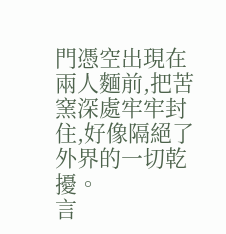門憑空出現在兩人麵前,把苦窯深處牢牢封住,好像隔絕了外界的一切乾擾。
言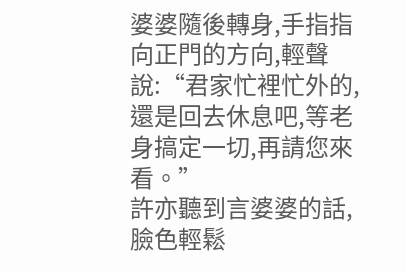婆婆隨後轉身,手指指向正門的方向,輕聲說:“君家忙裡忙外的,還是回去休息吧,等老身搞定一切,再請您來看。”
許亦聽到言婆婆的話,臉色輕鬆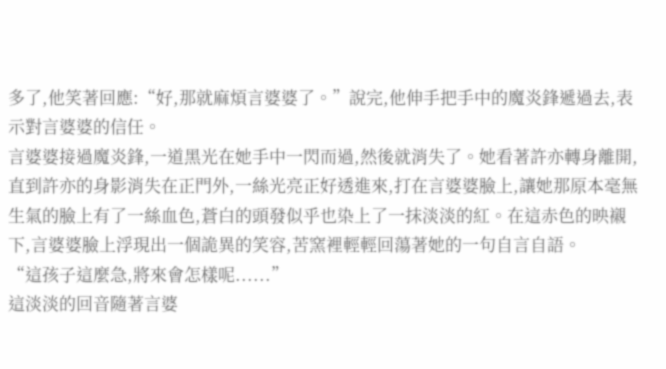多了,他笑著回應:“好,那就麻煩言婆婆了。”說完,他伸手把手中的魔炎鋒遞過去,表示對言婆婆的信任。
言婆婆接過魔炎鋒,一道黑光在她手中一閃而過,然後就消失了。她看著許亦轉身離開,直到許亦的身影消失在正門外,一絲光亮正好透進來,打在言婆婆臉上,讓她那原本毫無生氣的臉上有了一絲血色,蒼白的頭發似乎也染上了一抹淡淡的紅。在這赤色的映襯下,言婆婆臉上浮現出一個詭異的笑容,苦窯裡輕輕回蕩著她的一句自言自語。
“這孩子這麼急,將來會怎樣呢......”
這淡淡的回音隨著言婆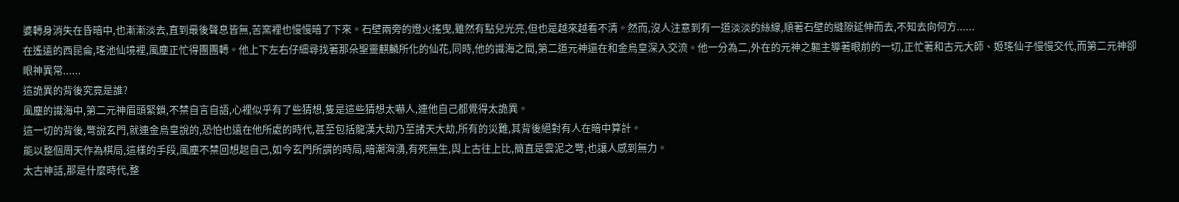婆轉身消失在昏暗中,也漸漸淡去,直到最後聲息皆無,苦窯裡也慢慢暗了下來。石壁兩旁的燈火搖曳,雖然有點兒光亮,但也是越來越看不清。然而,沒人注意到有一道淡淡的絲線,順著石壁的縫隙延伸而去,不知去向何方......
在遙遠的西昆侖,瑤池仙境裡,風塵正忙得團團轉。他上下左右仔細尋找著那朵聖靈麒麟所化的仙花,同時,他的識海之間,第二道元神還在和金烏皇深入交流。他一分為二,外在的元神之軀主導著眼前的一切,正忙著和古元大師、姬瑤仙子慢慢交代,而第二元神卻眼神異常......
這詭異的背後究竟是誰?
風塵的識海中,第二元神眉頭緊鎖,不禁自言自語,心裡似乎有了些猜想,隻是這些猜想太嚇人,連他自己都覺得太詭異。
這一切的背後,彆說玄門,就連金烏皇說的,恐怕也遠在他所處的時代,甚至包括龍漢大劫乃至諸天大劫,所有的災難,其背後絕對有人在暗中算計。
能以整個周天作為棋局,這樣的手段,風塵不禁回想起自己,如今玄門所謂的時局,暗潮洶湧,有死無生,與上古往上比,簡直是雲泥之彆,也讓人感到無力。
太古神話,那是什麼時代,整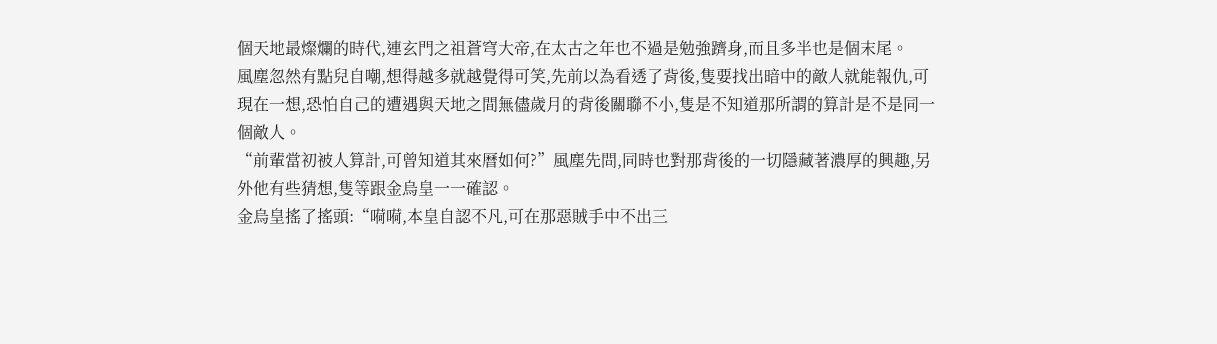個天地最燦爛的時代,連玄門之祖蒼穹大帝,在太古之年也不過是勉強躋身,而且多半也是個末尾。
風塵忽然有點兒自嘲,想得越多就越覺得可笑,先前以為看透了背後,隻要找出暗中的敵人就能報仇,可現在一想,恐怕自己的遭遇與天地之間無儘歲月的背後關聯不小,隻是不知道那所謂的算計是不是同一個敵人。
“前輩當初被人算計,可曾知道其來曆如何?”風塵先問,同時也對那背後的一切隱藏著濃厚的興趣,另外他有些猜想,隻等跟金烏皇一一確認。
金烏皇搖了搖頭:“嗬嗬,本皇自認不凡,可在那惡賊手中不出三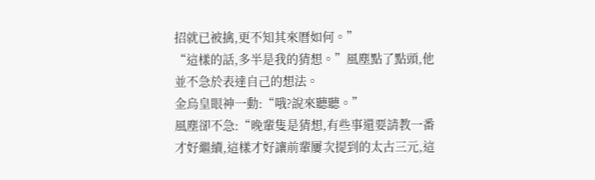招就已被擒,更不知其來曆如何。”
“這樣的話,多半是我的猜想。”風塵點了點頭,他並不急於表達自己的想法。
金烏皇眼神一動:“哦?說來聽聽。”
風塵卻不急:“晚輩隻是猜想,有些事還要請教一番才好繼續,這樣才好讓前輩屢次提到的太古三元,這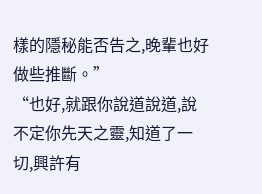樣的隱秘能否告之,晚輩也好做些推斷。”
“也好,就跟你說道說道,說不定你先天之靈,知道了一切,興許有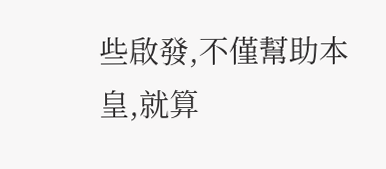些啟發,不僅幫助本皇,就算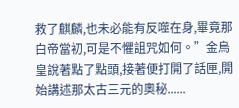救了麒麟,也未必能有反噬在身,畢竟那白帝當初,可是不懼詛咒如何。”金烏皇說著點了點頭,接著便打開了話匣,開始講述那太古三元的奧秘......